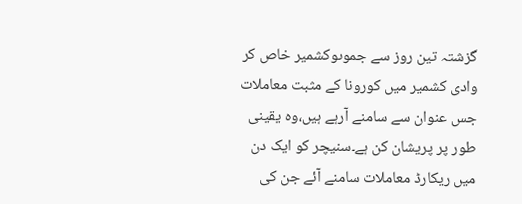گزشتہ تین روز سے جموںوکشمیر خاص کر وادی کشمیر میں کورونا کے مثبت معاملات جس عنوان سے سامنے آرہے ہیں،وہ یقینی طور پر پریشان کن ہے۔سنیچر کو ایک دن میں ریکارڈ معاملات سامنے آئے جن کی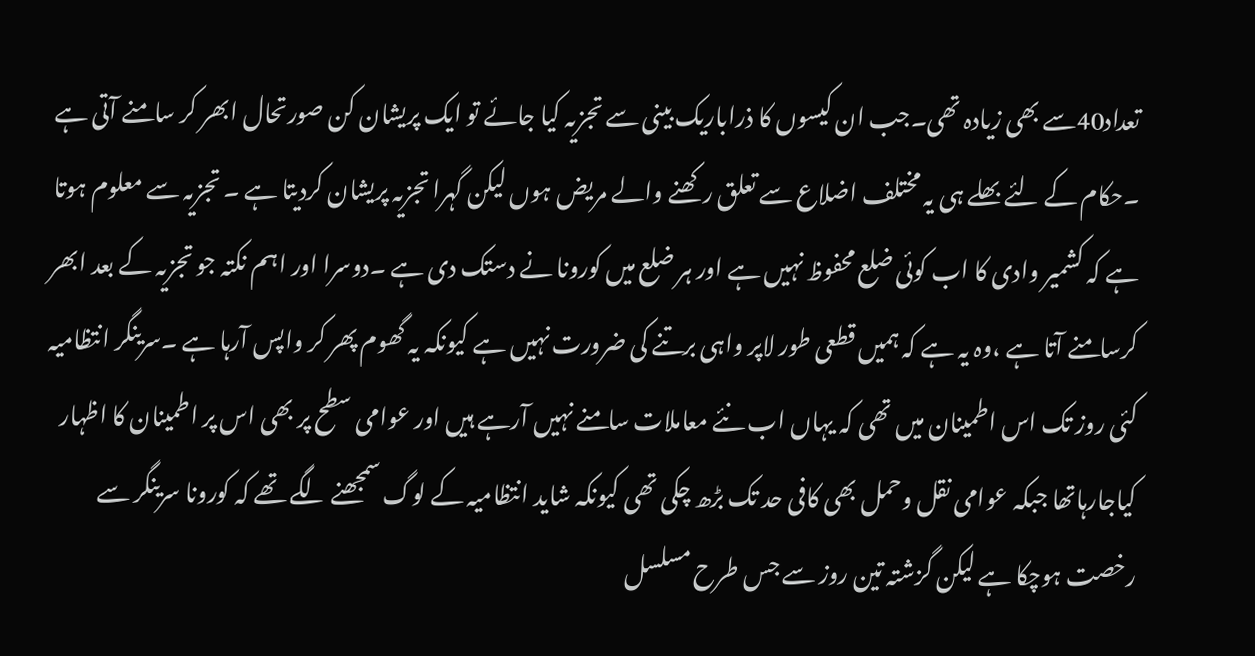تعداد40سے بھی زیادہ تھی۔جب ان کیسوں کا ذراباریک بینی سے تجزیہ کیا جائے تو ایک پریشان کن صورتحال ابھر کر سامنے آتی ہے ۔حکام کے لئے بھلے ہی یہ مختلف اضلاع سے تعلق رکھنے والے مریض ہوں لیکن گہرا تجزیہ پریشان کردیتا ہے ۔ تجزیہ سے معلوم ہوتا ہے کہ کشمیر وادی کا اب کوئی ضلع محفوظ نہیں ہے اور ہر ضلع میں کورونا نے دستک دی ہے ۔دوسرا اور اہم نکتہ جو تجزیہ کے بعد ابھر کرسامنے آتا ہے ،وہ یہ ہے کہ ہمیں قطعی طور لاپر واہی برتنے کی ضرورت نہیں ہے کیونکہ یہ گھوم پھر کر واپس آرہا ہے ۔سرینگر انتظامیہ کئی روز تک اس اطمینان میں تھی کہ یہاں اب نئے معاملات سامنے نہیں آرہے ہیں اور عوامی سطح پر بھی اس پر اطمینان کا اظہار کیاجارہاتھا جبکہ عوامی نقل وحمل بھی کافی حد تک بڑھ چکی تھی کیونکہ شاید انتظامیہ کے لوگ سمجھنے لگے تھے کہ کورونا سرینگر سے رخصت ہوچکا ہے لیکن گزشتہ تین روز سے جس طرح مسلسل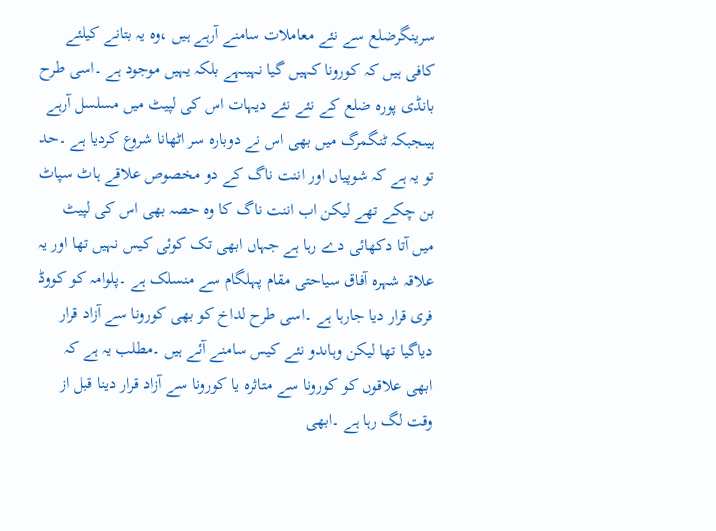سرینگرضلع سے نئے معاملات سامنے آرہے ہیں ،وہ یہ بتانے کیلئے کافی ہیں کہ کورونا کہیں گیا نہیںہے بلکہ یہیں موجود ہے ۔اسی طرح بانڈی پورہ ضلع کے نئے نئے دیہات اس کی لپیٹ میں مسلسل آرہے ہیںجبکہ ٹنگمرگ میں بھی اس نے دوبارہ سر اٹھانا شروع کردیا ہے ۔حد تو یہ ہے کہ شوپیاں اور اننت ناگ کے دو مخصوص علاقے ہاٹ سپاٹ بن چکے تھے لیکن اب اننت ناگ کا وہ حصہ بھی اس کی لپیٹ میں آتا دکھائی دے رہا ہے جہاں ابھی تک کوئی کیس نہیں تھا اور یہ علاقہ شہرہ آفاق سیاحتی مقام پہلگام سے منسلک ہے ۔پلوامہ کو کووڈ فری قرار دیا جارہا ہے ۔اسی طرح لداخ کو بھی کورونا سے آزاد قرار دیاگیا تھا لیکن وہاںدو نئے کیس سامنے آئے ہیں ۔مطلب یہ ہے کہ ابھی علاقوں کو کورونا سے متاثرہ یا کورونا سے آزاد قرار دینا قبل از وقت لگ رہا ہے ۔ابھی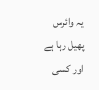یہ وائرس پھیل رہا ہے اور کسی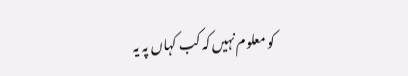کو معلوم نہیں کہ کب کہاں پہ یہ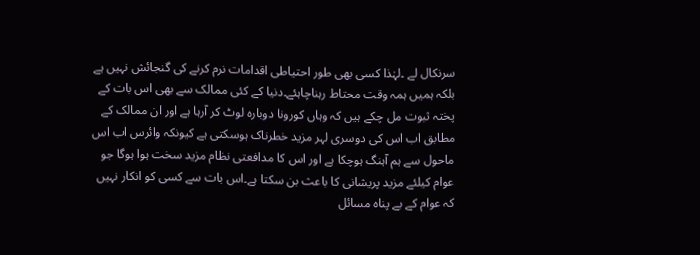سرنکال لے ۔لہٰذا کسی بھی طور احتیاطی اقدامات نرم کرنے کی گنجائش نہیں ہے بلکہ ہمیں ہمہ وقت محتاط رہناچاہئے۔دنیا کے کئی ممالک سے بھی اس بات کے پختہ ثبوت مل چکے ہیں کہ وہاں کورونا دوبارہ لوٹ کر آرہا ہے اور ان ممالک کے مطابق اب اس کی دوسری لہر مزید خطرناک ہوسکتی ہے کیونکہ وائرس اب اس ماحول سے ہم آہنگ ہوچکا ہے اور اس کا مدافعتی نظام مزید سخت ہوا ہوگا جو عوام کیلئے مزید پریشانی کا باعث بن سکتا ہے۔اس بات سے کسی کو انکار نہیں کہ عوام کے بے پناہ مسائل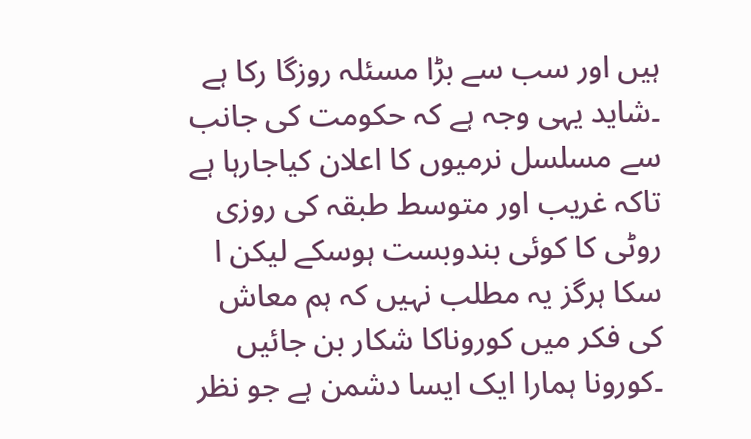ہیں اور سب سے بڑا مسئلہ روزگا رکا ہے ۔شاید یہی وجہ ہے کہ حکومت کی جانب سے مسلسل نرمیوں کا اعلان کیاجارہا ہے تاکہ غریب اور متوسط طبقہ کی روزی روٹی کا کوئی بندوبست ہوسکے لیکن ا سکا ہرگز یہ مطلب نہیں کہ ہم معاش کی فکر میں کوروناکا شکار بن جائیں ۔کورونا ہمارا ایک ایسا دشمن ہے جو نظر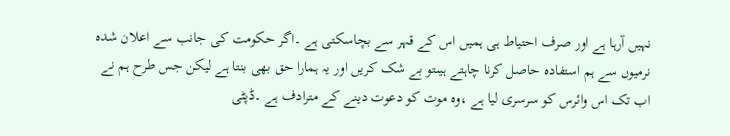نہیں آرہا ہے اور صرف احتیاط ہی ہمیں اس کے قہر سے بچاسکتی ہے ۔اگر حکومت کی جانب سے اعلان شدہ نرمیوں سے ہم استفادہ حاصل کرنا چاہتے ہیںتو بے شک کریں اور یہ ہمارا حق بھی بنتا ہے لیکن جس طرح ہم نے اب تک اس وائرس کو سرسری لیا ہے ،وہ موت کو دعوت دینے کے مترادف ہے ۔ڈپٹی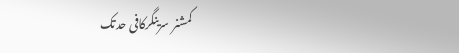کمشنر سرینگرکافی حدتک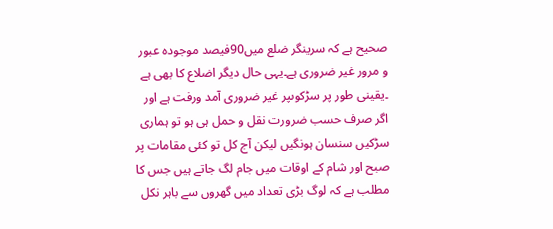صحیح ہے کہ سرینگر ضلع میں90فیصد موجودہ عبور و مرور غیر ضروری ہے۔یہی حال دیگر اضلاع کا بھی ہے ۔یقینی طور پر سڑکوںپر غیر ضروری آمد ورفت ہے اور اگر صرف حسب ضرورت نقل و حمل ہی ہو تو ہماری سڑکیں سنسان ہونگیں لیکن آج کل تو کئی مقامات پر صبح اور شام کے اوقات میں جام لگ جاتے ہیں جس کا مطلب ہے کہ لوگ بڑی تعداد میں گھروں سے باہر نکل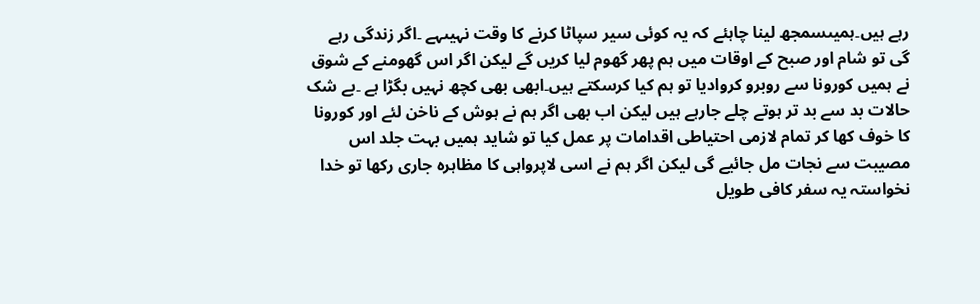رہے ہیں۔ہمیںسمجھ لینا چاہئے کہ یہ کوئی سیر سپاٹا کرنے کا وقت نہیںہے ۔اگر زندگی رہے گی تو شام اور صبح کے اوقات میں ہم پھر گھوم لیا کریں گے لیکن اگر اس گھومنے کے شوق نے ہمیں کورونا سے روبرو کروادیا تو ہم کیا کرسکتے ہیں۔ابھی بھی کچھ نہیں بگڑا ہے ۔بے شک حالات بد سے بد تر ہوتے چلے جارہے ہیں لیکن اب بھی اگر ہم نے ہوش کے ناخن لئے اور کورونا کا خوف کھا کر تمام لازمی احتیاطی اقدامات پر عمل کیا تو شاید ہمیں بہت جلد اس مصیبت سے نجات مل جائیے گی لیکن اگر ہم نے اسی لاپرواہی کا مظاہرہ جاری رکھا تو خدا نخواستہ یہ سفر کافی طویل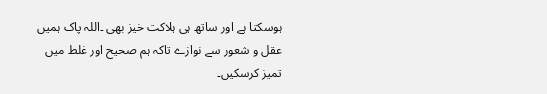ہوسکتا ہے اور ساتھ ہی ہلاکت خیز بھی ۔اللہ پاک ہمیں عقل و شعور سے نوازے تاکہ ہم صحیح اور غلط میں تمیز کرسکیں۔